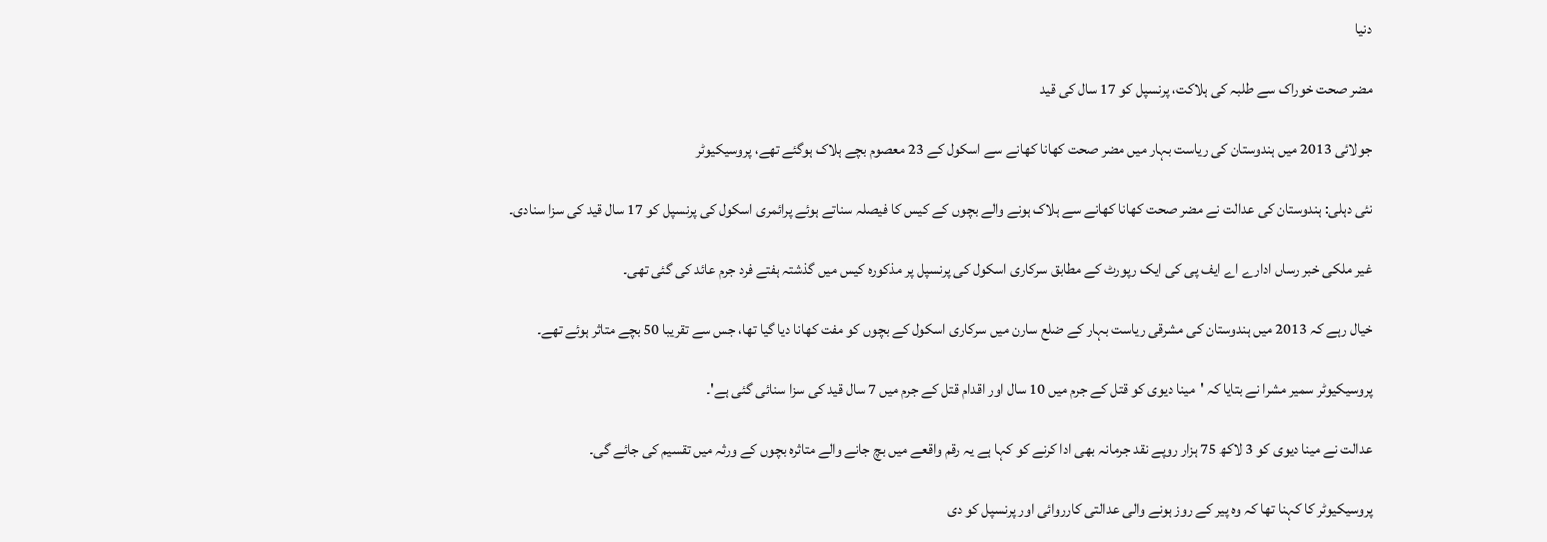دنیا

مضر صحت خوراک سے طلبہ کی ہلاکت، پرنسپل کو 17 سال کی قید

جولائی 2013 میں ہندوستان کی ریاست بہار میں مضر صحت کھانا کھانے سے اسکول کے 23 معصوم بچے ہلاک ہوگئے تھے، پروسیکیوٹر

نئی دہلی: ہندوستان کی عدالت نے مضر صحت کھانا کھانے سے ہلاک ہونے والے بچوں کے کیس کا فیصلہ سناتے ہوئے پرائمری اسکول کی پرنسپل کو 17 سال قید کی سزا سنادی۔

غیر ملکی خبر رساں ادارے اے ایف پی کی ایک رپورٹ کے مطابق سرکاری اسکول کی پرنسپل پر مذکورہ کیس میں گذشتہ ہفتے فرد جرم عائد کی گئی تھی۔

خیال رہے کہ 2013 میں ہندوستان کی مشرقی ریاست بہار کے ضلع سارن میں سرکاری اسکول کے بچوں کو مفت کھانا دیا گیا تھا، جس سے تقریبا 50 بچے متاثر ہوئے تھے۔

پروسیکیوٹر سمیر مشرا نے بتایا کہ 'مینا دیوی کو قتل کے جرم میں 10 سال اور اقدام قتل کے جرم میں 7 سال قید کی سزا سنائی گئی ہے'۔

عدالت نے مینا دیوی کو 3 لاکھ 75 ہزار روپے نقد جرمانہ بھی ادا کرنے کو کہا ہے یہ رقم واقعے میں بچ جانے والے متاثرہ بچوں کے ورثہ میں تقسیم کی جائے گی۔

پروسیکیوٹر کا کہنا تھا کہ وہ پیر کے روز ہونے والی عدالتی کارروائی اور پرنسپل کو دی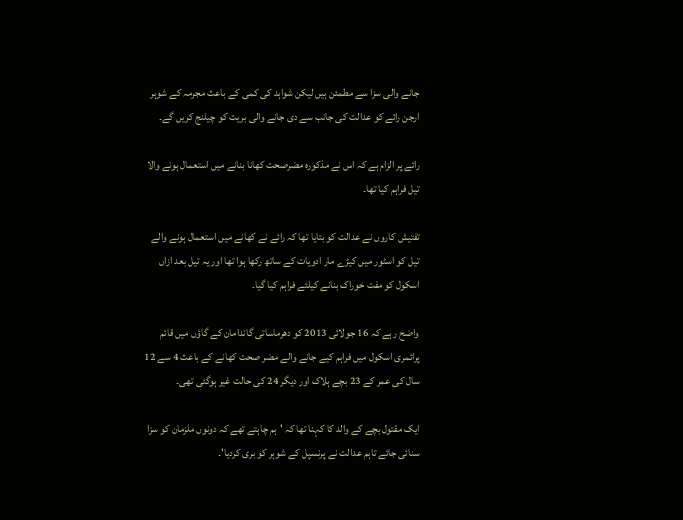جانے والی سزا سے مطمئن ہیں لیکن شواہد کی کمی کے باعث مجرمہ کے شوہر ارجن رائے کو عدالت کی جانب سے دی جانے والی بریت کو چیلنج کریں گے۔

رائے پر الزام ہے کہ اس نے مذکورہ مضرصحت کھانا بنانے میں استعمال ہونے والا تیل فراہم کیا تھا۔

تفتیش کاروں نے عدالت کو بتایا تھا کہ رائے نے کھانے میں استعمال ہونے والے تیل کو اسٹور میں کیڑے مار ادویات کے ساتھ رکھا ہوا تھا اور یہ تیل بعد ازاں اسکول کو مفت خوراک بنانے کیلئے فراہم کیا گیا۔

واضح رہے کہ 16 جولائی 2013 کو دھرماساتی گاندامان کے گاؤں میں قائم پرائمری اسکول میں فراہم کیے جانے والے مضر صحت کھانے کے باعث 4 سے 12 سال کی عمر کے 23 بچے ہلاک اور دیگر 24 کی حالت غیر ہوگئی تھی۔

ایک مقتول بچے کے والد کا کہنا تھا کہ 'ہم چاہتے تھے کہ دونوں ملزمان کو سزا سنائی جائے تاہم عدالت نے پرنسپل کے شوہر کو بری کردیا'۔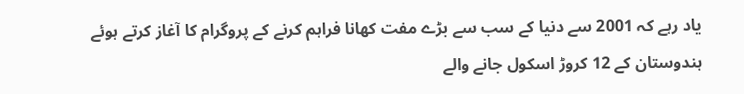یاد رہے کہ 2001 سے دنیا کے سب سے بڑے مفت کھانا فراہم کرنے کے پروگرام کا آغاز کرتے ہوئے ہندوستان کے 12 کروڑ اسکول جانے والے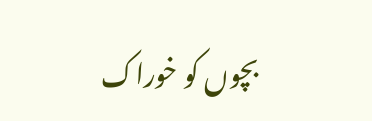بچوں کو خوراک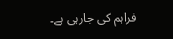فراہم کی جارہی ہے۔